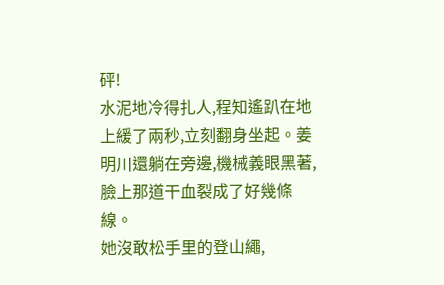砰!
水泥地冷得扎人,程知遙趴在地上緩了兩秒,立刻翻身坐起。姜明川還躺在旁邊,機械義眼黑著,臉上那道干血裂成了好幾條線。
她沒敢松手里的登山繩,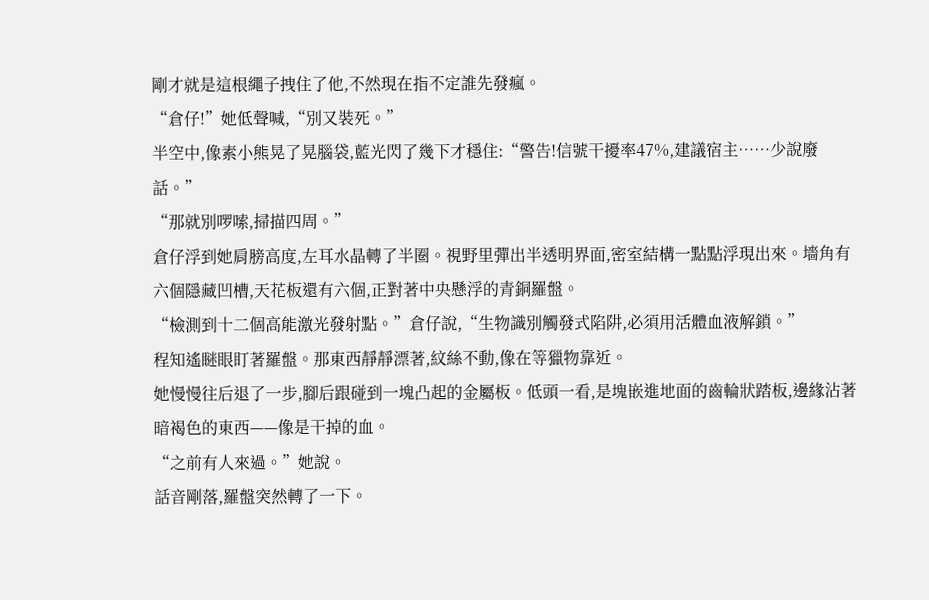剛才就是這根繩子拽住了他,不然現在指不定誰先發瘋。
“倉仔!”她低聲喊,“別又裝死。”
半空中,像素小熊晃了晃腦袋,藍光閃了幾下才穩住:“警告!信號干擾率47%,建議宿主……少說廢話。”
“那就別啰嗦,掃描四周。”
倉仔浮到她肩膀高度,左耳水晶轉了半圈。視野里彈出半透明界面,密室結構一點點浮現出來。墻角有六個隱藏凹槽,天花板還有六個,正對著中央懸浮的青銅羅盤。
“檢測到十二個高能激光發射點。”倉仔說,“生物識別觸發式陷阱,必須用活體血液解鎖。”
程知遙瞇眼盯著羅盤。那東西靜靜漂著,紋絲不動,像在等獵物靠近。
她慢慢往后退了一步,腳后跟碰到一塊凸起的金屬板。低頭一看,是塊嵌進地面的齒輪狀踏板,邊緣沾著暗褐色的東西——像是干掉的血。
“之前有人來過。”她說。
話音剛落,羅盤突然轉了一下。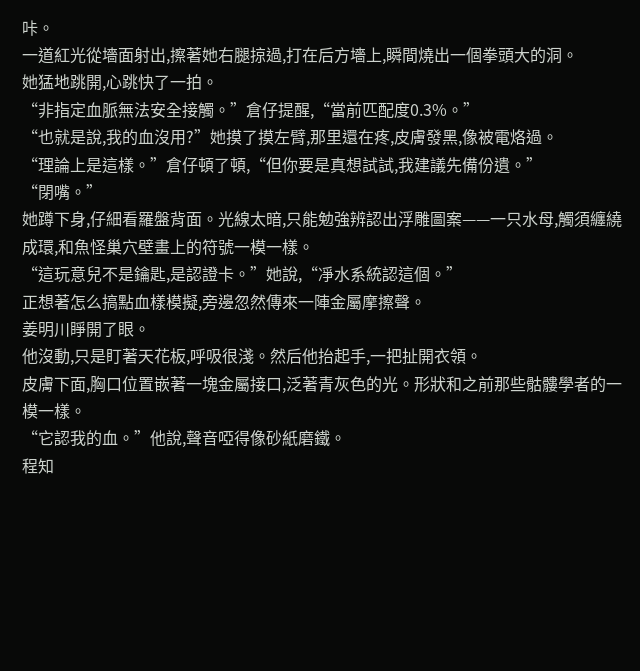咔。
一道紅光從墻面射出,擦著她右腿掠過,打在后方墻上,瞬間燒出一個拳頭大的洞。
她猛地跳開,心跳快了一拍。
“非指定血脈無法安全接觸。”倉仔提醒,“當前匹配度0.3%。”
“也就是說,我的血沒用?”她摸了摸左臂,那里還在疼,皮膚發黑,像被電烙過。
“理論上是這樣。”倉仔頓了頓,“但你要是真想試試,我建議先備份遺。”
“閉嘴。”
她蹲下身,仔細看羅盤背面。光線太暗,只能勉強辨認出浮雕圖案——一只水母,觸須纏繞成環,和魚怪巢穴壁畫上的符號一模一樣。
“這玩意兒不是鑰匙,是認證卡。”她說,“凈水系統認這個。”
正想著怎么搞點血樣模擬,旁邊忽然傳來一陣金屬摩擦聲。
姜明川睜開了眼。
他沒動,只是盯著天花板,呼吸很淺。然后他抬起手,一把扯開衣領。
皮膚下面,胸口位置嵌著一塊金屬接口,泛著青灰色的光。形狀和之前那些骷髏學者的一模一樣。
“它認我的血。”他說,聲音啞得像砂紙磨鐵。
程知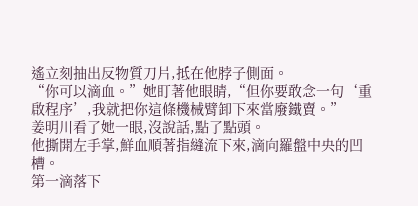遙立刻抽出反物質刀片,抵在他脖子側面。
“你可以滴血。”她盯著他眼睛,“但你要敢念一句‘重啟程序’,我就把你這條機械臂卸下來當廢鐵賣。”
姜明川看了她一眼,沒說話,點了點頭。
他撕開左手掌,鮮血順著指縫流下來,滴向羅盤中央的凹槽。
第一滴落下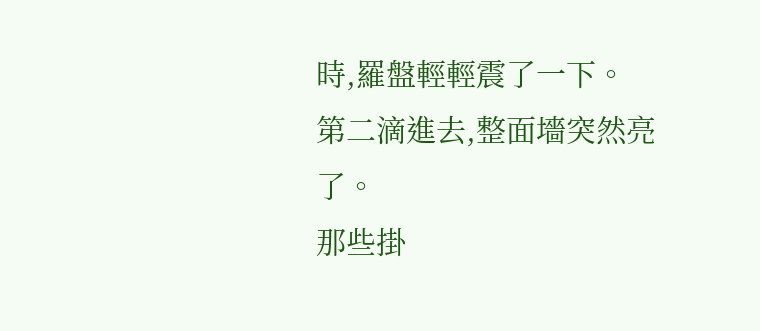時,羅盤輕輕震了一下。
第二滴進去,整面墻突然亮了。
那些掛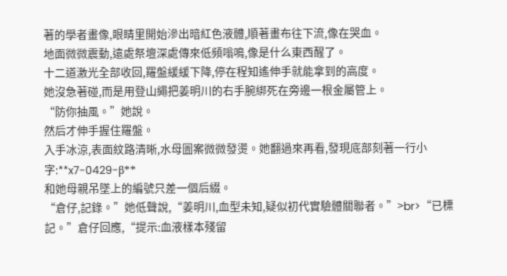著的學者畫像,眼睛里開始滲出暗紅色液體,順著畫布往下流,像在哭血。
地面微微震動,遠處祭壇深處傳來低頻嗡鳴,像是什么東西醒了。
十二道激光全部收回,羅盤緩緩下降,停在程知遙伸手就能拿到的高度。
她沒急著碰,而是用登山繩把姜明川的右手腕綁死在旁邊一根金屬管上。
“防你抽風。”她說。
然后才伸手握住羅盤。
入手冰涼,表面紋路清晰,水母圖案微微發燙。她翻過來再看,發現底部刻著一行小字:**x7-0429-β**
和她母親吊墜上的編號只差一個后綴。
“倉仔,記錄。”她低聲說,“姜明川,血型未知,疑似初代實驗體關聯者。”>br>“已標記。”倉仔回應,“提示:血液樣本殘留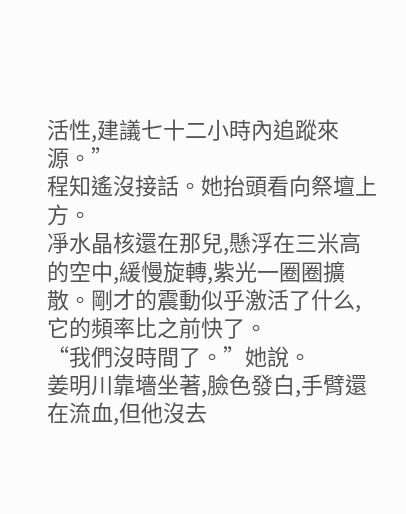活性,建議七十二小時內追蹤來源。”
程知遙沒接話。她抬頭看向祭壇上方。
凈水晶核還在那兒,懸浮在三米高的空中,緩慢旋轉,紫光一圈圈擴散。剛才的震動似乎激活了什么,它的頻率比之前快了。
“我們沒時間了。”她說。
姜明川靠墻坐著,臉色發白,手臂還在流血,但他沒去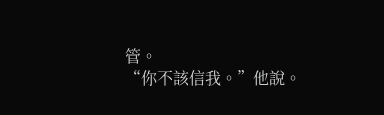管。
“你不該信我。”他說。